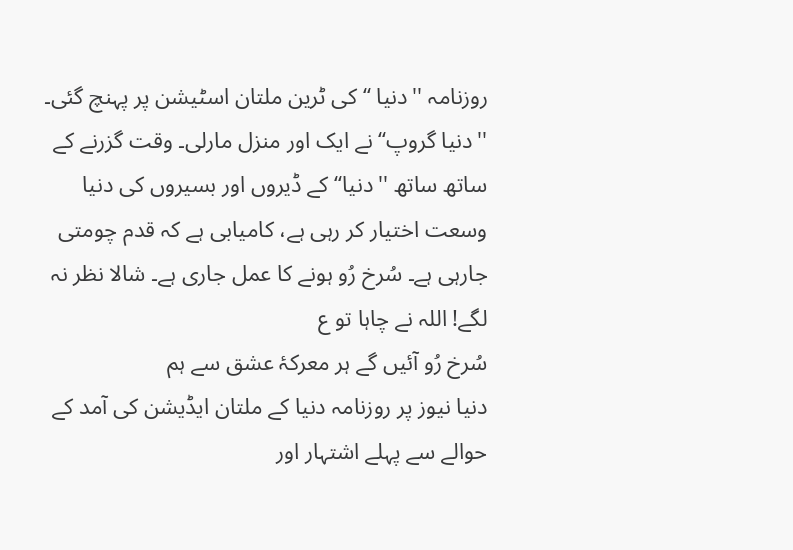روزنامہ ''دنیا ‘‘کی ٹرین ملتان اسٹیشن پر پہنچ گئی۔
''دنیا گروپ‘‘ نے ایک اور منزل مارلی۔ وقت گزرنے کے ساتھ ساتھ ''دنیا‘‘ کے ڈیروں اور بسیروں کی دنیا وسعت اختیار کر رہی ہے، کامیابی ہے کہ قدم چومتی جارہی ہے۔ سُرخ رُو ہونے کا عمل جاری ہے۔ شالا نظر نہ لگے! اللہ نے چاہا تو ع
سُرخ رُو آئیں گے ہر معرکۂ عشق سے ہم
دنیا نیوز پر روزنامہ دنیا کے ملتان ایڈیشن کی آمد کے حوالے سے پہلے اشتہار اور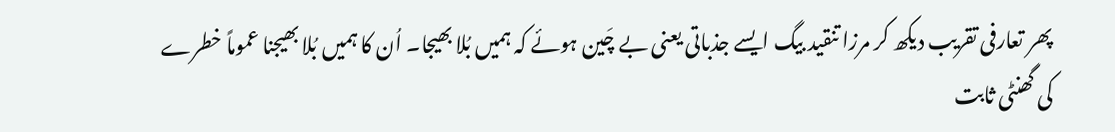پھر تعارفی تقریب دیکھ کر مرزا تنقید بیگ ایسے جذباتی یعنی بے چَین ہوئے کہ ہمیں بُلا بھیجا۔ اُن کا ہمیں بُلا بھیجنا عموماً خطرے کی گھنٹی ثابت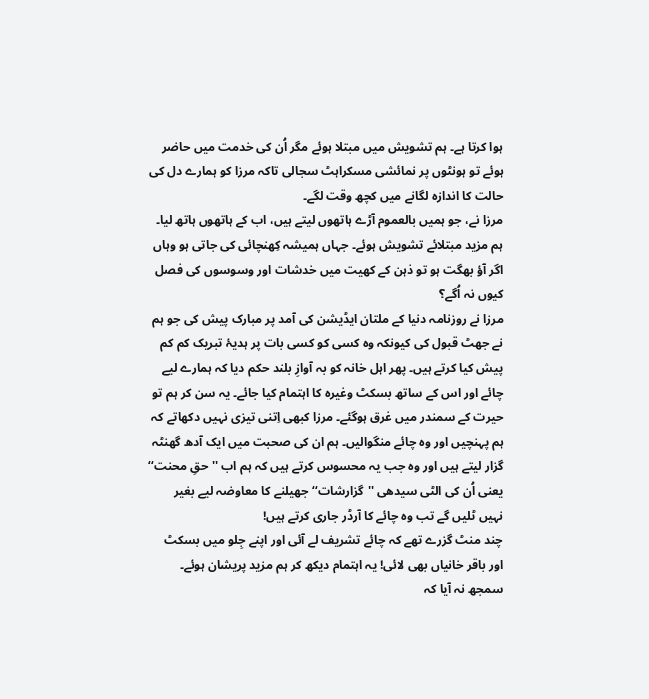ہوا کرتا ہے۔ ہم تشویش میں مبتلا ہوئے مگر اُن کی خدمت میں حاضر ہوئے تو ہونٹوں پر نمائشی مسکراہٹ سجالی تاکہ مرزا کو ہمارے دل کی حالت کا اندازہ لگانے میں کچھ وقت لگے۔
مرزا نے، جو ہمیں بالعموم آڑے ہاتھوں لیتے ہیں، اب کے ہاتھوں ہاتھ لیا۔ ہم مزید مبتلائے تشویش ہوئے۔ جہاں ہمیشہ کِھنچائی کی جاتی ہو وہاں اگر آؤ بھگت ہو تو ذہن کے کھیت میں خدشات اور وسوسوں کی فصل کیوں نہ اُگے؟
مرزا نے روزنامہ دنیا کے ملتان ایڈیشن کی آمد پر مبارک پیش کی جو ہم نے جھٹ قبول کی کیونکہ وہ کسی کو کسی بات پر ہدیۂ تبریک کم کم پیش کیا کرتے ہیں۔ پھر اہل خانہ کو بہ آوازِ بلند حکم دیا کہ ہمارے لیے چائے اور اس کے ساتھ بسکٹ وغیرہ کا اہتمام کیا جائے۔ یہ سن کر ہم تو حیرت کے سمندر میں غرق ہوگئے۔ مرزا کبھی اِتنی تیزی نہیں دکھاتے کہ ہم پہنچیں اور وہ چائے منگوالیں۔ ہم ان کی صحبت میں ایک آدھ گھنٹہ گزار لیتے ہیں اور وہ جب یہ محسوس کرتے ہیں کہ ہم اب ''حقِ محنت‘‘ یعنی اُن کی الٹی سیدھی ''گزارشات‘‘ جھیلنے کا معاوضہ لیے بغیر نہیں ٹلیں گے تب وہ چائے کا آرڈر جاری کرتے ہیں!
چند منٹ گزرے تھے کہ چائے تشریف لے آئی اور اپنے جِلو میں بسکٹ اور باقر خانیاں بھی لائی! یہ اہتمام دیکھ کر ہم مزید پریشان ہوئے۔ سمجھ نہ آیا کہ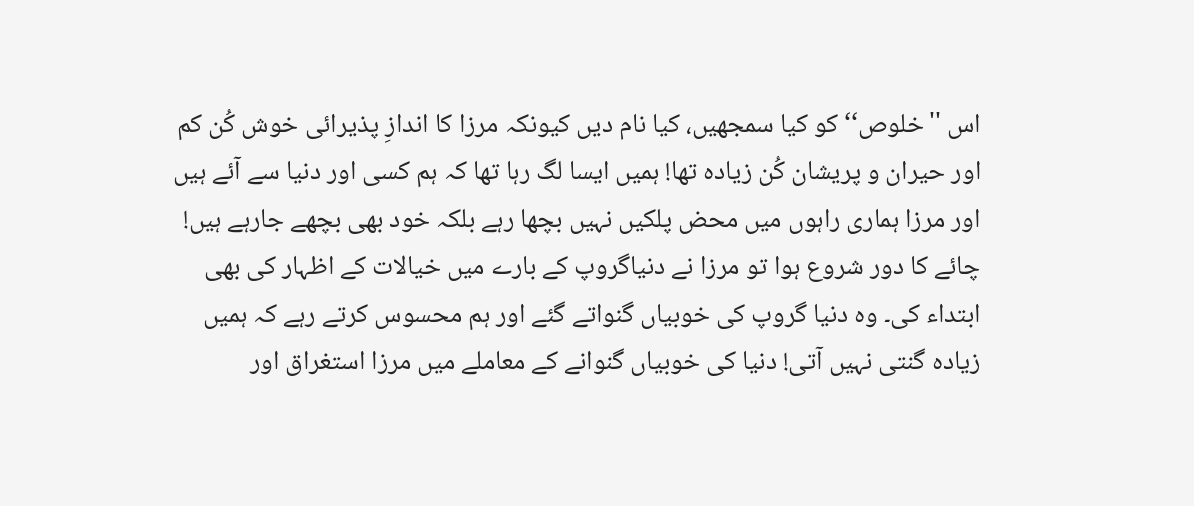اس ''خلوص‘‘ کو کیا سمجھیں، کیا نام دیں کیونکہ مرزا کا اندازِ پذیرائی خوش کُن کم اور حیران و پریشان کُن زیادہ تھا! ہمیں ایسا لگ رہا تھا کہ ہم کسی اور دنیا سے آئے ہیں اور مرزا ہماری راہوں میں محض پلکیں نہیں بچھا رہے بلکہ خود بھی بچھے جارہے ہیں!
چائے کا دور شروع ہوا تو مرزا نے دنیاگروپ کے بارے میں خیالات کے اظہار کی بھی ابتداء کی۔ وہ دنیا گروپ کی خوبیاں گنواتے گئے اور ہم محسوس کرتے رہے کہ ہمیں زیادہ گنتی نہیں آتی! دنیا کی خوبیاں گنوانے کے معاملے میں مرزا استغراق اور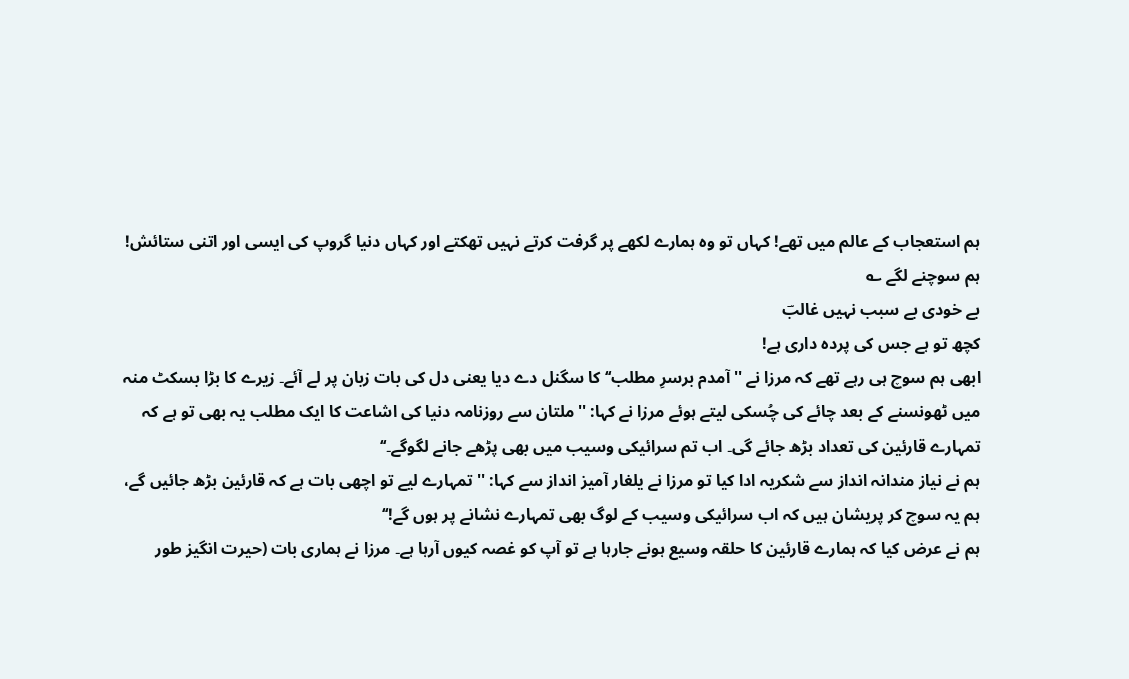ہم استعجاب کے عالم میں تھے! کہاں تو وہ ہمارے لکھے پر گرفت کرتے نہیں تھکتے اور کہاں دنیا گروپ کی ایسی اور اتنی ستائش! ہم سوچنے لگے ؎
بے خودی بے سبب نہیں غالبؔ
کچھ تو ہے جس کی پردہ داری ہے!
ابھی ہم سوچ ہی رہے تھے کہ مرزا نے ''آمدم برسرِ مطلب‘‘ کا سگنل دے دیا یعنی دل کی بات زبان پر لے آئے۔ زیرے کا بڑا بسکٹ منہ میں ٹھونسنے کے بعد چائے کی چُسکی لیتے ہوئے مرزا نے کہا: ''ملتان سے روزنامہ دنیا کی اشاعت کا ایک مطلب یہ بھی تو ہے کہ تمہارے قارئین کی تعداد بڑھ جائے گی۔ اب تم سرائیکی وسیب میں بھی پڑھے جانے لگوگے۔‘‘
ہم نے نیاز مندانہ انداز سے شکریہ ادا کیا تو مرزا نے یلغار آمیز انداز سے کہا: ''تمہارے لیے تو اچھی بات ہے کہ قارئین بڑھ جائیں گے، ہم یہ سوچ کر پریشان ہیں کہ اب سرائیکی وسیب کے لوگ بھی تمہارے نشانے پر ہوں گے!‘‘
ہم نے عرض کیا کہ ہمارے قارئین کا حلقہ وسیع ہونے جارہا ہے تو آپ کو غصہ کیوں آرہا ہے۔ مرزا نے ہماری بات (حیرت انگیز طور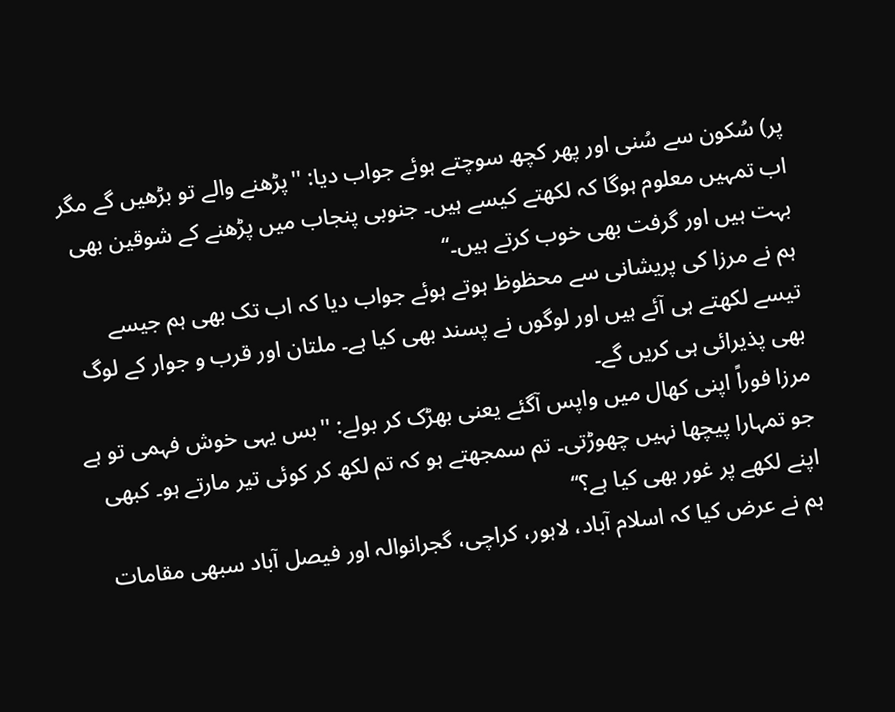پر) سُکون سے سُنی اور پھر کچھ سوچتے ہوئے جواب دیا: ''پڑھنے والے تو بڑھیں گے مگر اب تمہیں معلوم ہوگا کہ لکھتے کیسے ہیں۔ جنوبی پنجاب میں پڑھنے کے شوقین بھی بہت ہیں اور گرفت بھی خوب کرتے ہیں۔‘‘
ہم نے مرزا کی پریشانی سے محظوظ ہوتے ہوئے جواب دیا کہ اب تک بھی ہم جیسے تیسے لکھتے ہی آئے ہیں اور لوگوں نے پسند بھی کیا ہے۔ ملتان اور قرب و جوار کے لوگ بھی پذیرائی ہی کریں گے۔
مرزا فوراً اپنی کھال میں واپس آگئے یعنی بھڑک کر بولے: ''بس یہی خوش فہمی تو ہے جو تمہارا پیچھا نہیں چھوڑتی۔ تم سمجھتے ہو کہ تم لکھ کر کوئی تیر مارتے ہو۔ کبھی اپنے لکھے پر غور بھی کیا ہے؟‘‘
ہم نے عرض کیا کہ اسلام آباد، لاہور، کراچی، گجرانوالہ اور فیصل آباد سبھی مقامات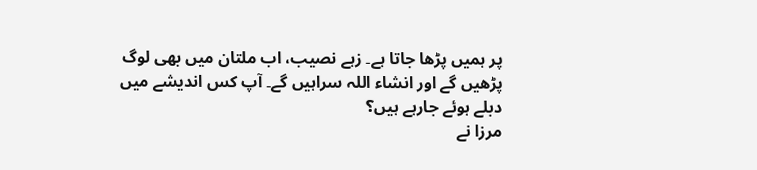پر ہمیں پڑھا جاتا ہے۔ زہے نصیب، اب ملتان میں بھی لوگ پڑھیں گے اور انشاء اللہ سراہیں گے۔ آپ کس اندیشے میں دبلے ہوئے جارہے ہیں؟
مرزا نے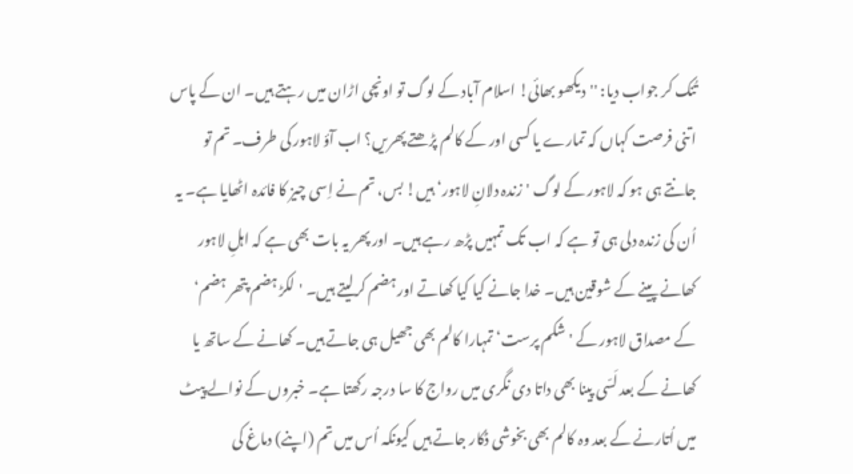تُنک کر جواب دیا: ''دیکھو بھائی! اسلام آباد کے لوگ تو اونچی اڑان میں رہتے ہیں۔ ان کے پاس اتنی فرصت کہاں کہ تمارے یا کسی اور کے کالم پڑھتے پھریں؟ اب آؤ لاہور کی طرف۔ تم تو جانتے ہی ہو کہ لاہور کے لوگ 'زندہ دلانِ لاہور‘ ہیں! بس، تم نے اِسی چیز کا فائدہ اٹھایا ہے۔ یہ اُن کی زندہ دلی ہی تو ہے کہ اب تک تمہیں پڑھ رہے ہیں۔ اور پھر یہ بات بھی ہے کہ اہلِ لاہور کھانے پینے کے شوقین ہیں۔ خدا جانے کیا کیا کھاتے اور ہضم کرلیتے ہیں۔ 'لکڑ ہضم پتھر ہضم‘ کے مصداق لاہور کے 'شکم پرست‘ تمہارا کالم بھی جھیل ہی جاتے ہیں۔ کھانے کے ساتھ یا کھانے کے بعد لَسّی پینا بھی داتا دی نگری میں رواج کا سا درجہ رکھتا ہے۔ خبروں کے نوالے پیٹ میں اُتارنے کے بعد وہ کالم بھی بخوشی ڈکار جاتے ہیں کیونکہ اُس میں تم (اپنے) دماغ کی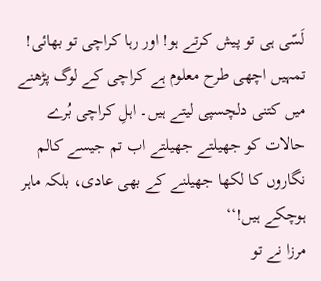لَسّی ہی تو پیش کرتے ہو! اور رہا کراچی تو بھائی! تمہیں اچھی طرح معلوم ہے کراچی کے لوگ پڑھنے میں کتنی دلچسپی لیتے ہیں۔ اہلِ کراچی بُرے حالات کو جھیلتے جھیلتے اب تم جیسے کالم نگاروں کا لکھا جھیلنے کے بھی عادی، بلکہ ماہر ہوچکے ہیں!‘‘
مرزا نے تو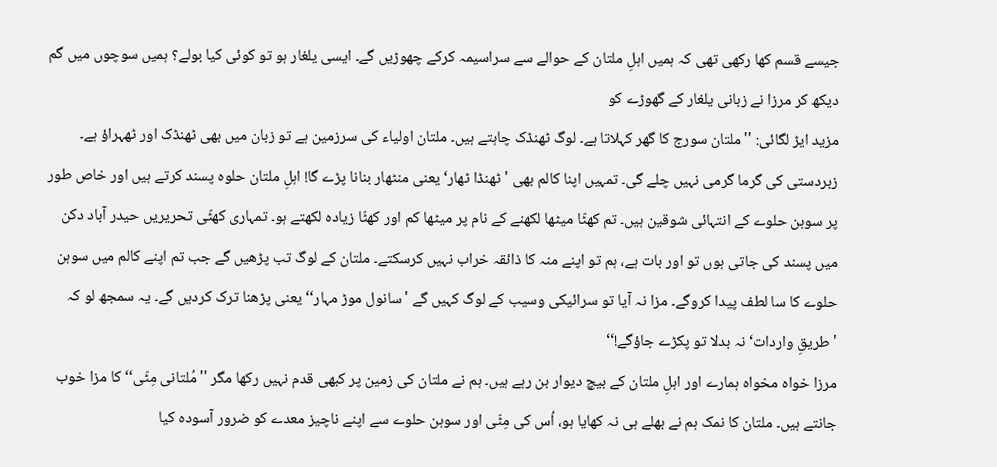جیسے قسم کھا رکھی تھی کہ ہمیں اہلِ ملتان کے حوالے سے سراسیمہ کرکے چھوڑیں گے۔ ایسی یلغار ہو تو کوئی کیا بولے؟ ہمیں سوچوں میں گم دیکھ کر مرزا نے زبانی یلغار کے گھوڑے کو
مزید ایڑ لگائی: ''ملتان سورج کا گھر کہلاتا ہے۔ لوگ ٹھنڈک چاہتے ہیں۔ ملتان اولیاء کی سرزمین ہے تو زبان میں بھی ٹھنڈک اور ٹھہراؤ ہے۔ زبردستی کی گرما گرمی نہیں چلے گی۔ تمہیں اپنا کالم بھی 'ٹھنڈا ٹھار‘ یعنی منٹھار بنانا پڑے گا! اہلِ ملتان حلوہ پسند کرتے ہیں اور خاص طور پر سوہن حلوے کے انتہائی شوقین ہیں۔ تم کھٹّا میٹھا لکھنے کے نام پر میٹھا کم اور کھٹّا زیادہ لکھتے ہو۔ تمہاری کھٹّی تحریریں حیدر آباد دکن میں پسند کی جاتی ہوں تو اور بات ہے، ہم تو اپنے منہ کا ذائقہ خراب نہیں کرسکتے۔ ملتان کے لوگ تب پڑھیں گے جب تم اپنے کالم میں سوہن حلوے کا سا لطف پیدا کروگے۔ مزا نہ آیا تو سرائیکی وسیب کے لوگ کہیں گے 'سانول موڑ مہار‘‘ یعنی پڑھنا ترک کردیں گے۔ یہ سمجھ لو کہ 'طریقِ واردات‘ نہ بدلا تو پکڑے جاؤگے!‘‘
مرزا خواہ مخواہ ہمارے اور اہلِ ملتان کے بیچ دیوار بن رہے ہیں۔ ہم نے ملتان کی زمین پر کبھی قدم نہیں رکھا مگر ''مُلتانی مِٹّی‘‘ کا مزا خوب جانتے ہیں۔ ملتان کا نمک ہم نے بھلے ہی نہ کھایا ہو، اُس کی مِٹّی اور سوہن حلوے سے اپنے ناچیز معدے کو ضرور آسودہ کیا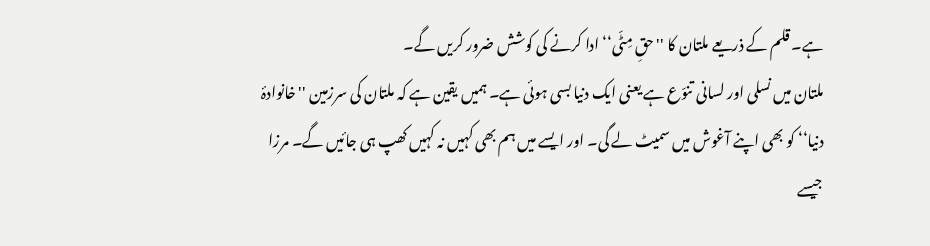ہے۔ قلم کے ذریعے ملتان کا ''حقِ مِٹّی‘‘ ادا کرنے کی کوشش ضرور کریں گے۔
ملتان میں نسلی اور لسانی تنوّع ہے یعنی ایک دنیا بسی ہوئی ہے۔ ہمیں یقین ہے کہ ملتان کی سرزمین ''خانوادۂ دنیا‘‘ کو بھی اپنے آغوش میں سمیٹ لے گی۔ اور ایسے میں ہم بھی کہیں نہ کہیں کھپ ہی جائیں گے۔ مرزا جیسے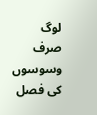لوگ صرف وسوسوں کی فصل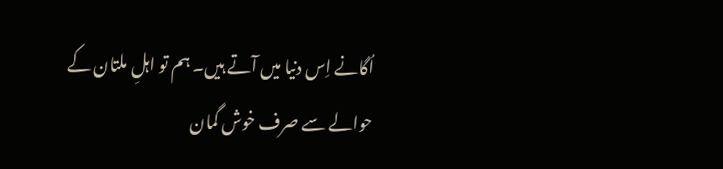اُگانے اِس دنیا میں آتے ہیں۔ ہم تو اہلِ ملتان کے حوالے سے صرف خوش گمان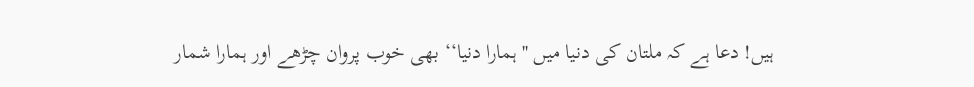ہیں! دعا ہے کہ ملتان کی دنیا میں ''ہمارا دنیا‘‘ بھی خوب پروان چڑھے اور ہمارا شمار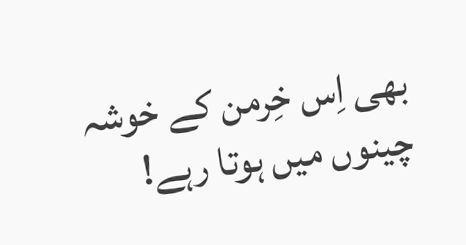بھی اِس خِرمن کے خوشہ چینوں میں ہوتا رہے!